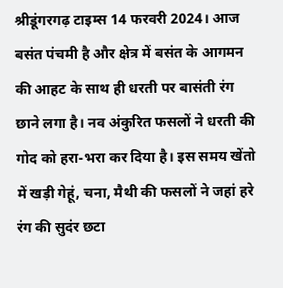श्रीडूंगरगढ़ टाइम्स 14 फरवरी 2024। आज बसंत पंचमी है और क्षेत्र में बसंत के आगमन की आहट के साथ ही धरती पर बासंती रंग छाने लगा है। नव अंकुरित फसलों ने धरती की गोद को हरा-भरा कर दिया है। इस समय खेंतो में खड़ी गेहूं, चना, मैथी की फसलों ने जहां हरे रंग की सुदंर छटा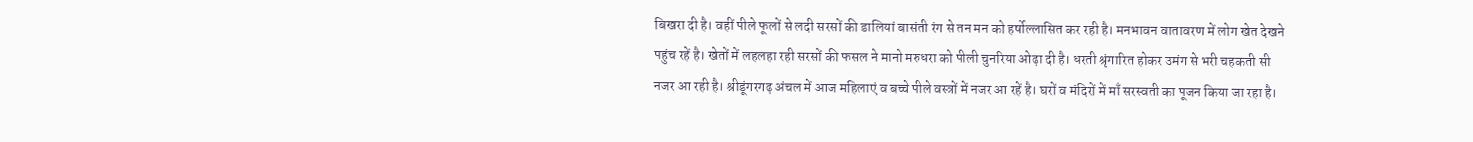बिखरा दी है। वहीं पीले फूलों से लदी सरसों की डालियां बासंती रंग से तन मन को हर्षोल्लासित कर रही है। मनभावन वातावरण में लोग खेत देखने पहुंच रहें है। खेतों में लहलहा रही सरसों की फसल ने मानो मरुधरा को पीली चुनरिया ओढ़ा दी है। धरती श्रृंगारित होकर उमंग से भरी चहकती सी नजर आ रही है। श्रीडूंगरगढ़ अंचल में आज महिलाएं व बच्चे पीले वस्त्रों में नजर आ रहें है। घरों व मंदिरों में माँ सरस्वती का पूजन किया जा रहा है।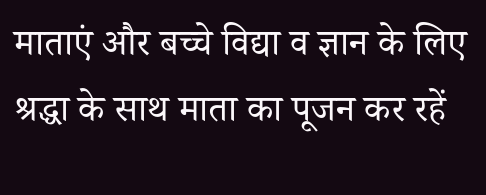माताएं और बच्चे विद्या व ज्ञान के लिए श्रद्धा के साथ माता का पूजन कर रहें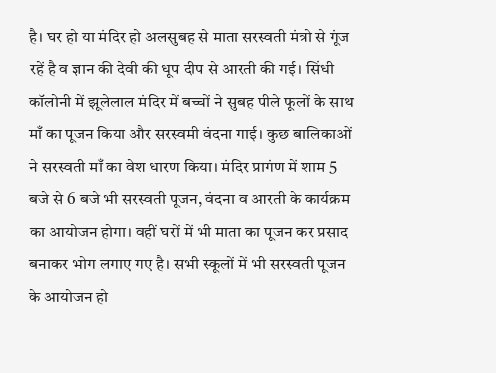है। घर हो या मंदिर हो अलसुबह से माता सरस्वती मंत्रो से गूंज रहें है व ज्ञान की देवी की धूप दीप से आरती की गई। सिंधी कॉलोनी में झूलेलाल मंदिर में बच्चों ने सुबह पीले फूलों के साथ माँ का पूजन किया और सरस्वमी वंदना गाई। कुछ बालिकाओं ने सरस्वती माँ का वेश धारण किया। मंदिर प्रागंण में शाम 5 बजे से 6 बजे भी सरस्वती पूजन, वंदना व आरती के कार्यक्रम का आयोजन होगा। वहीं घरों में भी माता का पूजन कर प्रसाद बनाकर भोग लगाए गए है। सभी स्कूलों में भी सरस्वती पूजन के आयोजन हो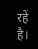रहें है।